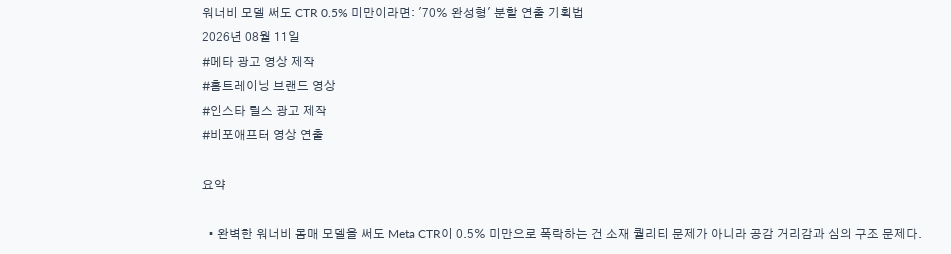워너비 모델 써도 CTR 0.5% 미만이라면: '70% 완성형' 분할 연출 기획법
2026년 08월 11일
#메타 광고 영상 제작
#홈트레이닝 브랜드 영상
#인스타 릴스 광고 제작
#비포애프터 영상 연출

요약

  • 완벽한 워너비 몸매 모델을 써도 Meta CTR이 0.5% 미만으로 폭락하는 건 소재 퀄리티 문제가 아니라 공감 거리감과 심의 구조 문제다.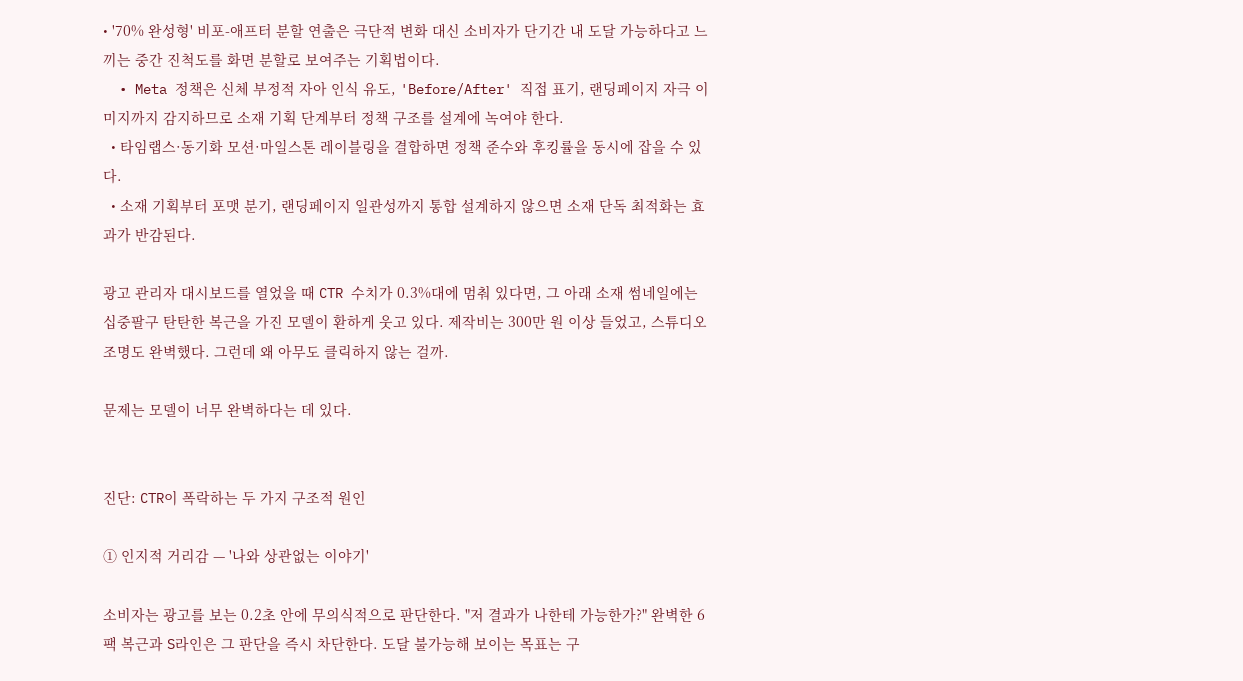• '70% 완성형' 비포-애프터 분할 연출은 극단적 변화 대신 소비자가 단기간 내 도달 가능하다고 느끼는 중간 진척도를 화면 분할로 보여주는 기획법이다.
  • Meta 정책은 신체 부정적 자아 인식 유도, 'Before/After' 직접 표기, 랜딩페이지 자극 이미지까지 감지하므로 소재 기획 단계부터 정책 구조를 설계에 녹여야 한다.
  • 타임랩스·동기화 모션·마일스톤 레이블링을 결합하면 정책 준수와 후킹률을 동시에 잡을 수 있다.
  • 소재 기획부터 포맷 분기, 랜딩페이지 일관성까지 통합 설계하지 않으면 소재 단독 최적화는 효과가 반감된다.

광고 관리자 대시보드를 열었을 때 CTR 수치가 0.3%대에 멈춰 있다면, 그 아래 소재 썸네일에는 십중팔구 탄탄한 복근을 가진 모델이 환하게 웃고 있다. 제작비는 300만 원 이상 들었고, 스튜디오 조명도 완벽했다. 그런데 왜 아무도 클릭하지 않는 걸까.

문제는 모델이 너무 완벽하다는 데 있다.


진단: CTR이 폭락하는 두 가지 구조적 원인

① 인지적 거리감 — '나와 상관없는 이야기'

소비자는 광고를 보는 0.2초 안에 무의식적으로 판단한다. "저 결과가 나한테 가능한가?" 완벽한 6팩 복근과 S라인은 그 판단을 즉시 차단한다. 도달 불가능해 보이는 목표는 구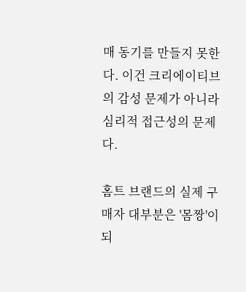매 동기를 만들지 못한다. 이건 크리에이티브의 감성 문제가 아니라 심리적 접근성의 문제다.

홈트 브랜드의 실제 구매자 대부분은 '몸짱'이 되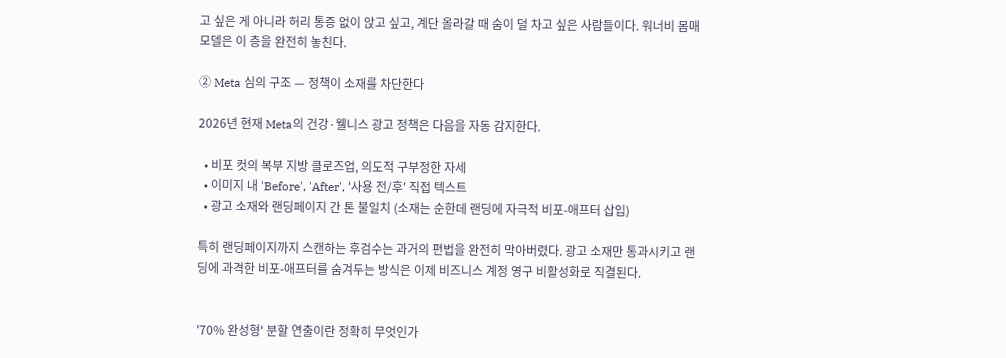고 싶은 게 아니라 허리 통증 없이 앉고 싶고, 계단 올라갈 때 숨이 덜 차고 싶은 사람들이다. 워너비 몸매 모델은 이 층을 완전히 놓친다.

② Meta 심의 구조 — 정책이 소재를 차단한다

2026년 현재 Meta의 건강·웰니스 광고 정책은 다음을 자동 감지한다.

  • 비포 컷의 복부 지방 클로즈업, 의도적 구부정한 자세
  • 이미지 내 'Before', 'After', '사용 전/후' 직접 텍스트
  • 광고 소재와 랜딩페이지 간 톤 불일치 (소재는 순한데 랜딩에 자극적 비포-애프터 삽입)

특히 랜딩페이지까지 스캔하는 후검수는 과거의 편법을 완전히 막아버렸다. 광고 소재만 통과시키고 랜딩에 과격한 비포-애프터를 숨겨두는 방식은 이제 비즈니스 계정 영구 비활성화로 직결된다.


'70% 완성형' 분할 연출이란 정확히 무엇인가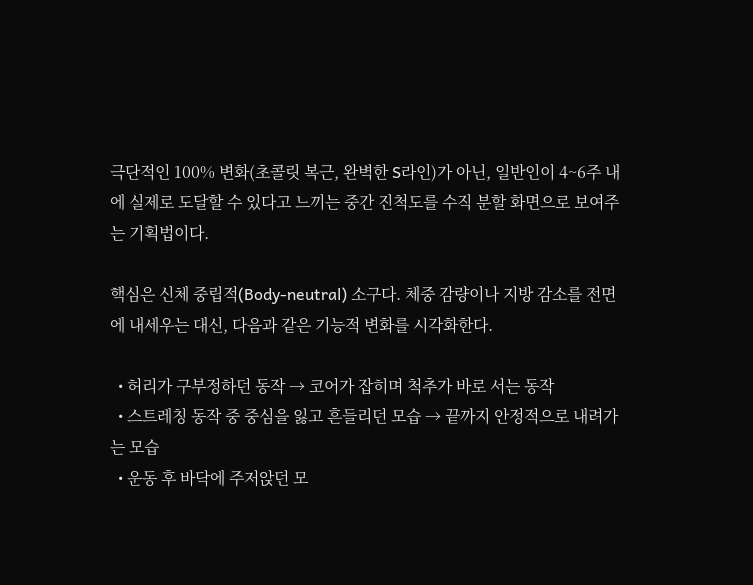극단적인 100% 변화(초콜릿 복근, 완벽한 S라인)가 아닌, 일반인이 4~6주 내에 실제로 도달할 수 있다고 느끼는 중간 진척도를 수직 분할 화면으로 보여주는 기획법이다.

핵심은 신체 중립적(Body-neutral) 소구다. 체중 감량이나 지방 감소를 전면에 내세우는 대신, 다음과 같은 기능적 변화를 시각화한다.

  • 허리가 구부정하던 동작 → 코어가 잡히며 척추가 바로 서는 동작
  • 스트레칭 동작 중 중심을 잃고 흔들리던 모습 → 끝까지 안정적으로 내려가는 모습
  • 운동 후 바닥에 주저앉던 모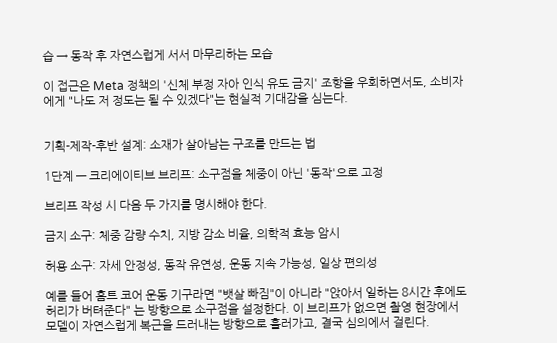습 → 동작 후 자연스럽게 서서 마무리하는 모습

이 접근은 Meta 정책의 '신체 부정 자아 인식 유도 금지' 조항을 우회하면서도, 소비자에게 "나도 저 정도는 될 수 있겠다"는 현실적 기대감을 심는다.


기획-제작-후반 설계: 소재가 살아남는 구조를 만드는 법

1단계 — 크리에이티브 브리프: 소구점을 체중이 아닌 '동작'으로 고정

브리프 작성 시 다음 두 가지를 명시해야 한다.

금지 소구: 체중 감량 수치, 지방 감소 비율, 의학적 효능 암시

허용 소구: 자세 안정성, 동작 유연성, 운동 지속 가능성, 일상 편의성

예를 들어 홈트 코어 운동 기구라면 "뱃살 빠짐"이 아니라 "앉아서 일하는 8시간 후에도 허리가 버텨준다" 는 방향으로 소구점을 설정한다. 이 브리프가 없으면 촬영 현장에서 모델이 자연스럽게 복근을 드러내는 방향으로 흘러가고, 결국 심의에서 걸린다.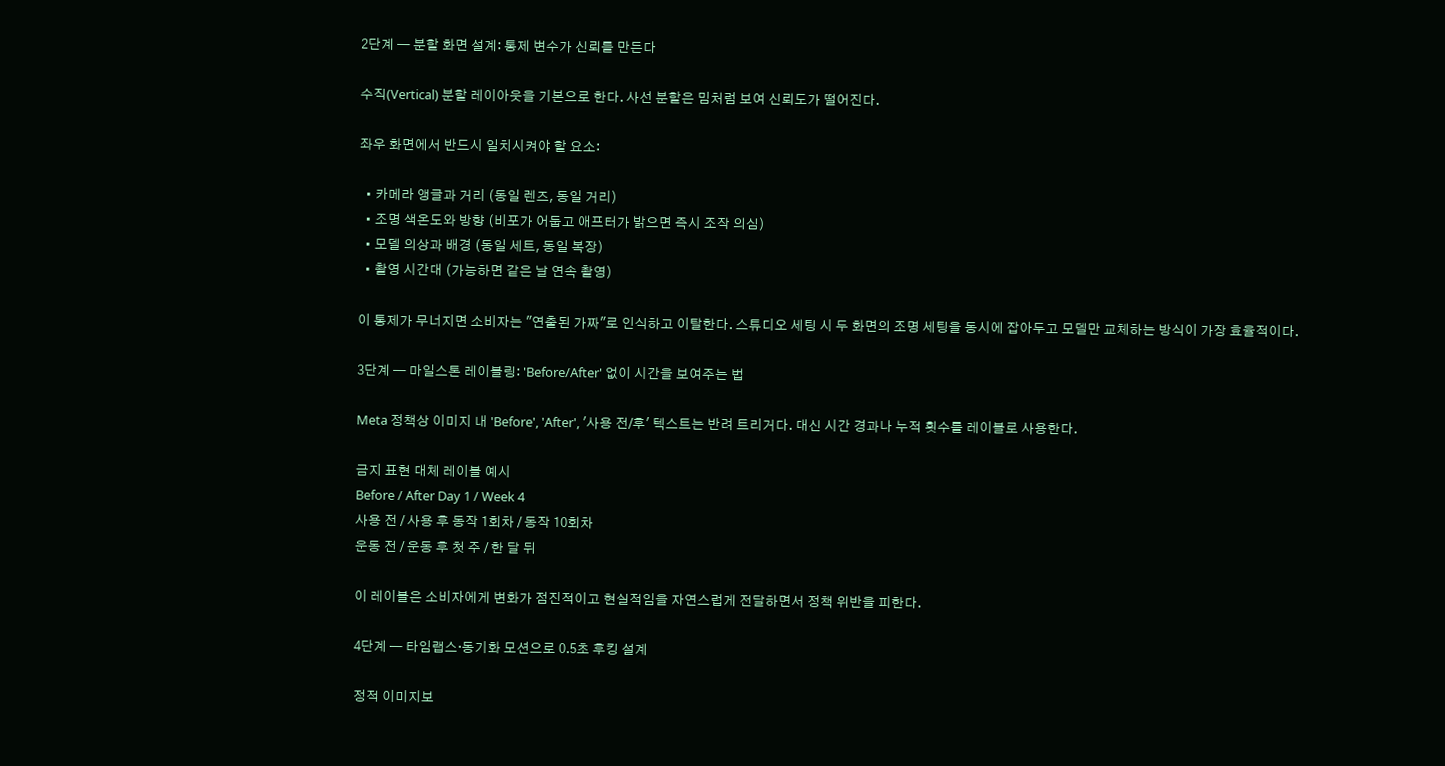2단계 — 분할 화면 설계: 통제 변수가 신뢰를 만든다

수직(Vertical) 분할 레이아웃을 기본으로 한다. 사선 분할은 밈처럼 보여 신뢰도가 떨어진다.

좌우 화면에서 반드시 일치시켜야 할 요소:

  • 카메라 앵글과 거리 (동일 렌즈, 동일 거리)
  • 조명 색온도와 방향 (비포가 어둡고 애프터가 밝으면 즉시 조작 의심)
  • 모델 의상과 배경 (동일 세트, 동일 복장)
  • 촬영 시간대 (가능하면 같은 날 연속 촬영)

이 통제가 무너지면 소비자는 "연출된 가짜"로 인식하고 이탈한다. 스튜디오 세팅 시 두 화면의 조명 세팅을 동시에 잡아두고 모델만 교체하는 방식이 가장 효율적이다.

3단계 — 마일스톤 레이블링: 'Before/After' 없이 시간을 보여주는 법

Meta 정책상 이미지 내 'Before', 'After', '사용 전/후' 텍스트는 반려 트리거다. 대신 시간 경과나 누적 횟수를 레이블로 사용한다.

금지 표현 대체 레이블 예시
Before / After Day 1 / Week 4
사용 전 / 사용 후 동작 1회차 / 동작 10회차
운동 전 / 운동 후 첫 주 / 한 달 뒤

이 레이블은 소비자에게 변화가 점진적이고 현실적임을 자연스럽게 전달하면서 정책 위반을 피한다.

4단계 — 타임랩스·동기화 모션으로 0.5초 후킹 설계

정적 이미지보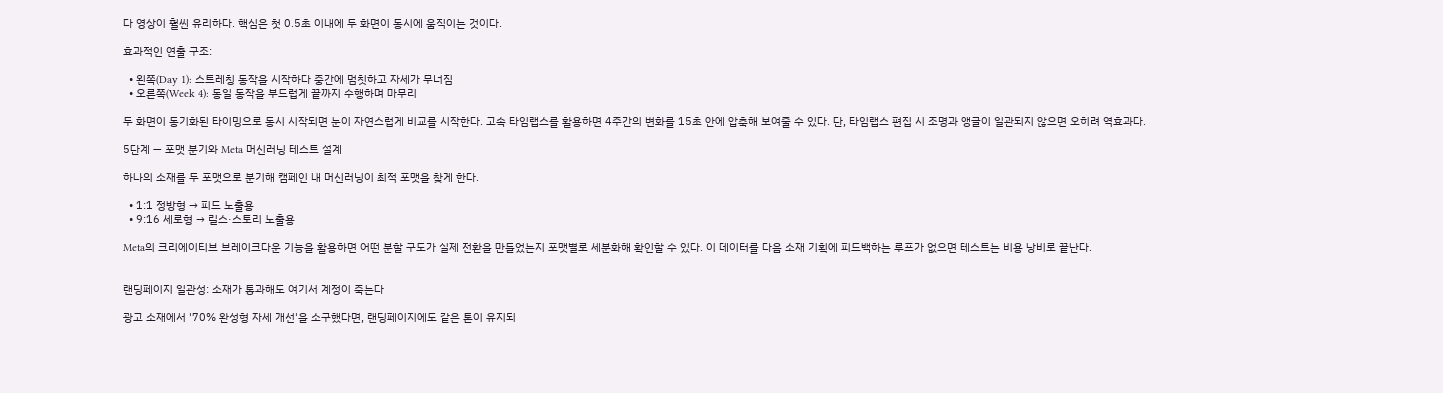다 영상이 훨씬 유리하다. 핵심은 첫 0.5초 이내에 두 화면이 동시에 움직이는 것이다.

효과적인 연출 구조:

  • 왼쪽(Day 1): 스트레칭 동작을 시작하다 중간에 멈칫하고 자세가 무너짐
  • 오른쪽(Week 4): 동일 동작을 부드럽게 끝까지 수행하며 마무리

두 화면이 동기화된 타이밍으로 동시 시작되면 눈이 자연스럽게 비교를 시작한다. 고속 타임랩스를 활용하면 4주간의 변화를 15초 안에 압축해 보여줄 수 있다. 단, 타임랩스 편집 시 조명과 앵글이 일관되지 않으면 오히려 역효과다.

5단계 — 포맷 분기와 Meta 머신러닝 테스트 설계

하나의 소재를 두 포맷으로 분기해 캠페인 내 머신러닝이 최적 포맷을 찾게 한다.

  • 1:1 정방형 → 피드 노출용
  • 9:16 세로형 → 릴스·스토리 노출용

Meta의 크리에이티브 브레이크다운 기능을 활용하면 어떤 분할 구도가 실제 전환을 만들었는지 포맷별로 세분화해 확인할 수 있다. 이 데이터를 다음 소재 기획에 피드백하는 루프가 없으면 테스트는 비용 낭비로 끝난다.


랜딩페이지 일관성: 소재가 통과해도 여기서 계정이 죽는다

광고 소재에서 '70% 완성형 자세 개선'을 소구했다면, 랜딩페이지에도 같은 톤이 유지되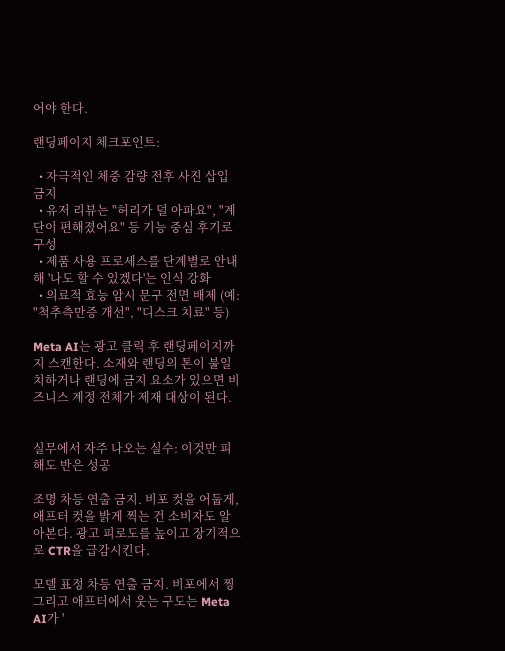어야 한다.

랜딩페이지 체크포인트:

  • 자극적인 체중 감량 전후 사진 삽입 금지
  • 유저 리뷰는 "허리가 덜 아파요", "계단이 편해졌어요" 등 기능 중심 후기로 구성
  • 제품 사용 프로세스를 단계별로 안내해 '나도 할 수 있겠다'는 인식 강화
  • 의료적 효능 암시 문구 전면 배제 (예: "척추측만증 개선", "디스크 치료" 등)

Meta AI는 광고 클릭 후 랜딩페이지까지 스캔한다. 소재와 랜딩의 톤이 불일치하거나 랜딩에 금지 요소가 있으면 비즈니스 계정 전체가 제재 대상이 된다.


실무에서 자주 나오는 실수: 이것만 피해도 반은 성공

조명 차등 연출 금지. 비포 컷을 어둡게, 애프터 컷을 밝게 찍는 건 소비자도 알아본다. 광고 피로도를 높이고 장기적으로 CTR을 급감시킨다.

모델 표정 차등 연출 금지. 비포에서 찡그리고 애프터에서 웃는 구도는 Meta AI가 '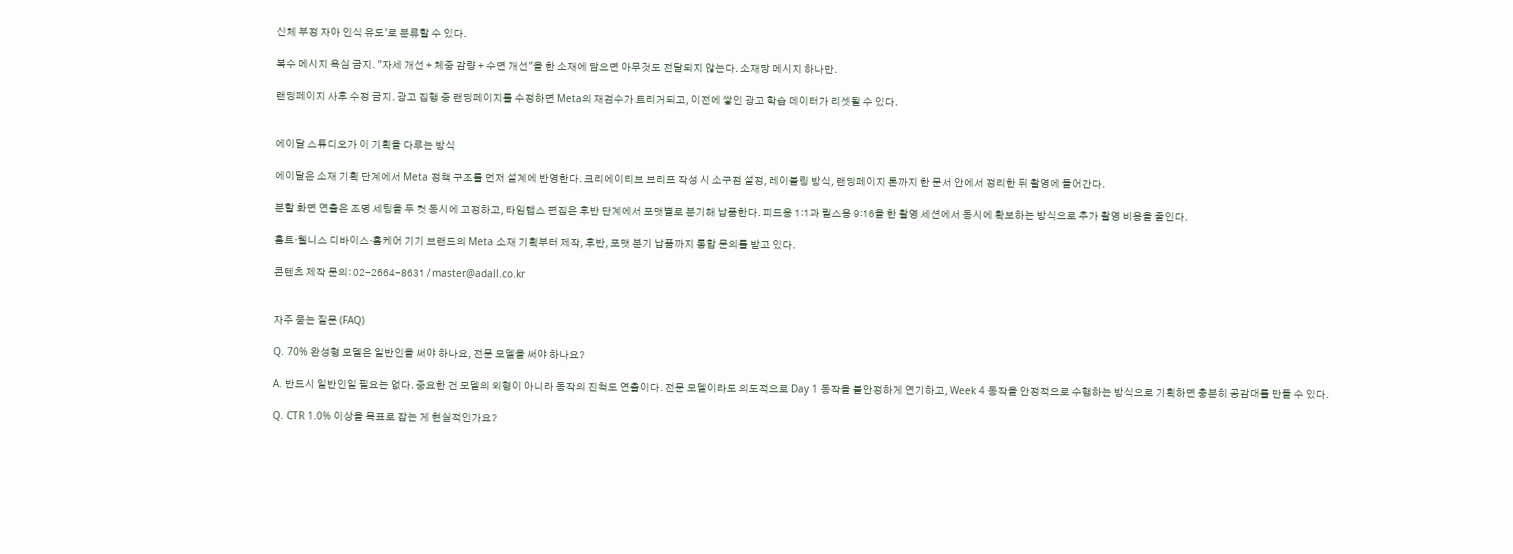신체 부정 자아 인식 유도'로 분류할 수 있다.

복수 메시지 욕심 금지. "자세 개선 + 체중 감량 + 수면 개선"을 한 소재에 담으면 아무것도 전달되지 않는다. 소재당 메시지 하나만.

랜딩페이지 사후 수정 금지. 광고 집행 중 랜딩페이지를 수정하면 Meta의 재검수가 트리거되고, 이전에 쌓인 광고 학습 데이터가 리셋될 수 있다.


에이달 스튜디오가 이 기획을 다루는 방식

에이달은 소재 기획 단계에서 Meta 정책 구조를 먼저 설계에 반영한다. 크리에이티브 브리프 작성 시 소구점 설정, 레이블링 방식, 랜딩페이지 톤까지 한 문서 안에서 정리한 뒤 촬영에 들어간다.

분할 화면 연출은 조명 세팅을 두 컷 동시에 고정하고, 타임랩스 편집은 후반 단계에서 포맷별로 분기해 납품한다. 피드용 1:1과 릴스용 9:16을 한 촬영 세션에서 동시에 확보하는 방식으로 추가 촬영 비용을 줄인다.

홈트·웰니스 디바이스·홈케어 기기 브랜드의 Meta 소재 기획부터 제작, 후반, 포맷 분기 납품까지 통합 문의를 받고 있다.

콘텐츠 제작 문의: 02-2664-8631 / master@adall.co.kr


자주 묻는 질문 (FAQ)

Q. 70% 완성형 모델은 일반인을 써야 하나요, 전문 모델을 써야 하나요?

A. 반드시 일반인일 필요는 없다. 중요한 건 모델의 외형이 아니라 동작의 진척도 연출이다. 전문 모델이라도 의도적으로 Day 1 동작을 불안정하게 연기하고, Week 4 동작을 안정적으로 수행하는 방식으로 기획하면 충분히 공감대를 만들 수 있다.

Q. CTR 1.0% 이상을 목표로 잡는 게 현실적인가요?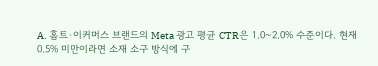A. 홈트·이커머스 브랜드의 Meta 광고 평균 CTR은 1.0~2.0% 수준이다. 현재 0.5% 미만이라면 소재 소구 방식에 구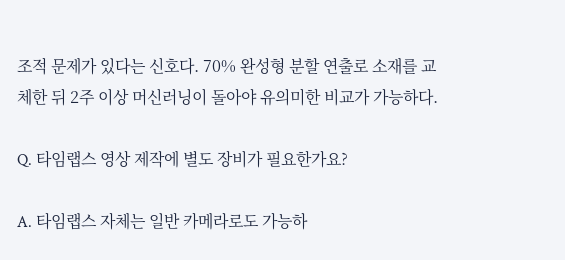조적 문제가 있다는 신호다. 70% 완성형 분할 연출로 소재를 교체한 뒤 2주 이상 머신러닝이 돌아야 유의미한 비교가 가능하다.

Q. 타임랩스 영상 제작에 별도 장비가 필요한가요?

A. 타임랩스 자체는 일반 카메라로도 가능하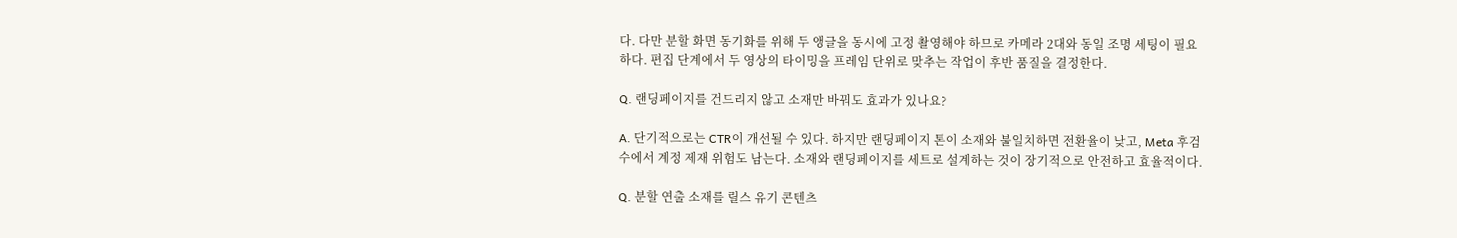다. 다만 분할 화면 동기화를 위해 두 앵글을 동시에 고정 촬영해야 하므로 카메라 2대와 동일 조명 세팅이 필요하다. 편집 단계에서 두 영상의 타이밍을 프레임 단위로 맞추는 작업이 후반 품질을 결정한다.

Q. 랜딩페이지를 건드리지 않고 소재만 바꿔도 효과가 있나요?

A. 단기적으로는 CTR이 개선될 수 있다. 하지만 랜딩페이지 톤이 소재와 불일치하면 전환율이 낮고, Meta 후검수에서 계정 제재 위험도 남는다. 소재와 랜딩페이지를 세트로 설계하는 것이 장기적으로 안전하고 효율적이다.

Q. 분할 연출 소재를 릴스 유기 콘텐츠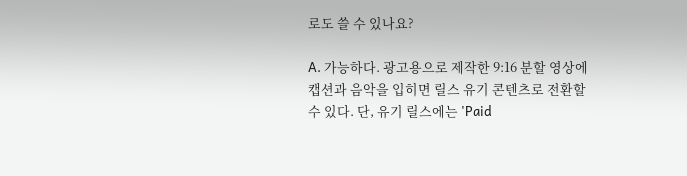로도 쓸 수 있나요?

A. 가능하다. 광고용으로 제작한 9:16 분할 영상에 캡션과 음악을 입히면 릴스 유기 콘텐츠로 전환할 수 있다. 단, 유기 릴스에는 'Paid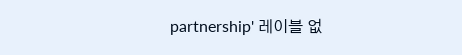partnership' 레이블 없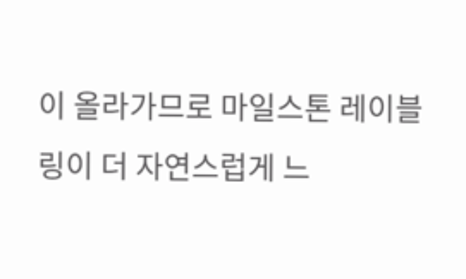이 올라가므로 마일스톤 레이블링이 더 자연스럽게 느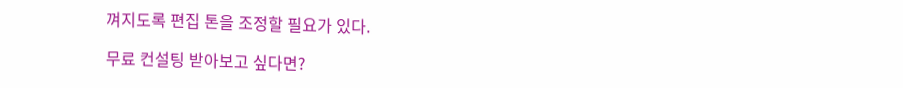껴지도록 편집 톤을 조정할 필요가 있다.

무료 컨설팅 받아보고 싶다면?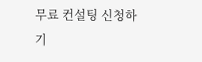무료 컨설팅 신청하기